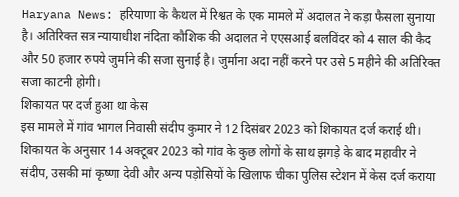Haryana News: हरियाणा के कैथल में रिश्वत के एक मामले में अदालत ने कड़ा फैसला सुनाया है। अतिरिक्त सत्र न्यायाधीश नंदिता कौशिक की अदालत ने एएसआई बलविंदर को 4 साल की कैद और 50 हजार रुपये जुर्माने की सजा सुनाई है। जुर्माना अदा नहीं करने पर उसे 5 महीने की अतिरिक्त सजा काटनी होगी।
शिकायत पर दर्ज हुआ था केस
इस मामले में गांव भागल निवासी संदीप कुमार ने 12 दिसंबर 2023 को शिकायत दर्ज कराई थी। शिकायत के अनुसार 14 अक्टूबर 2023 को गांव के कुछ लोगों के साथ झगड़े के बाद महावीर ने संदीप, उसकी मां कृष्णा देवी और अन्य पड़ोसियों के खिलाफ चीका पुलिस स्टेशन में केस दर्ज कराया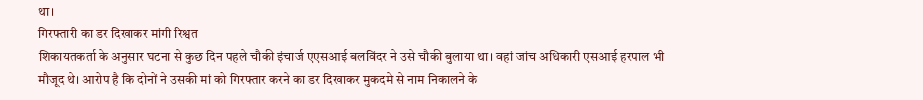था।
गिरफ्तारी का डर दिखाकर मांगी रिश्वत
शिकायतकर्ता के अनुसार घटना से कुछ दिन पहले चौकी इंचार्ज एएसआई बलविंदर ने उसे चौकी बुलाया था। वहां जांच अधिकारी एसआई हरपाल भी मौजूद थे। आरोप है कि दोनों ने उसकी मां को गिरफ्तार करने का डर दिखाकर मुकदमे से नाम निकालने के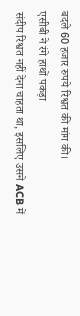बदले 60 हजार रुपये रिश्वत की मांग की।
एसीबी ने रंगे हाथों पकड़ा
संदीप रिश्वत नहीं देना चाहता था, इसलिए उसने ACB में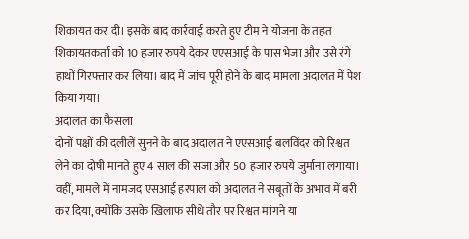शिकायत कर दी। इसके बाद कार्रवाई करते हुए टीम ने योजना के तहत शिकायतकर्ता को 10 हजार रुपये देकर एएसआई के पास भेजा और उसे रंगे हाथों गिरफ्तार कर लिया। बाद में जांच पूरी होने के बाद मामला अदालत में पेश किया गया।
अदालत का फैसला
दोनों पक्षों की दलीलें सुनने के बाद अदालत ने एएसआई बलविंदर को रिश्वत लेने का दोषी मानते हुए 4 साल की सजा और 50 हजार रुपये जुर्माना लगाया।
वहीं, मामले में नामजद एसआई हरपाल को अदालत ने सबूतों के अभाव में बरी कर दिया, क्योंकि उसके खिलाफ सीधे तौर पर रिश्वत मांगने या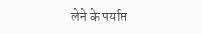लेने के पर्याप्त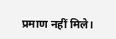प्रमाण नहीं मिले।